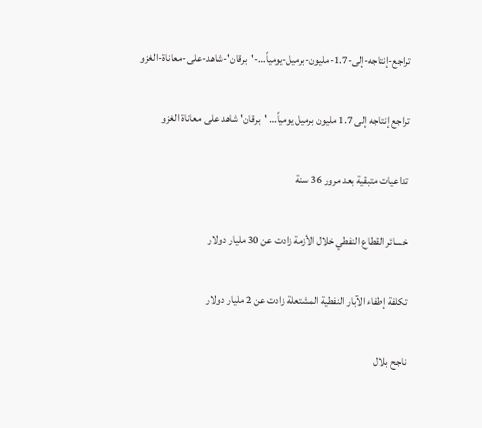تراجع-إنتاجه-إلى-1.7-مليون-برميل-يومياً…-'برقان'-شاهد-على-معاناة-الغزو

تراجع إنتاجه إلى 1.7 مليون برميل يومياً… 'برقان' شاهد على معاناة الغزو

تداعيات متبقية بعد مرور 36 سنة

خسائر القطاع النفطي خلال الأزمة زادت عن 30 مليار دولار

تكلفة إطفاء الآبار النفطية المشتعلة زادت عن 2 مليار دولار

ناجح بلال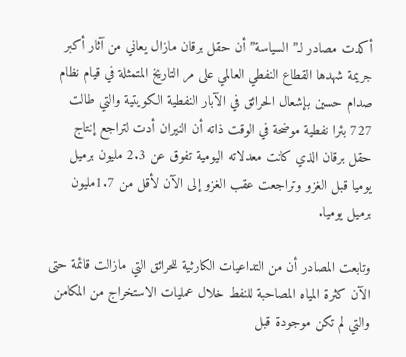أكدت مصادر لـ”السياسة” أن حقل برقان مازال يعاني من آثار أكبر جريمة شهدها القطاع النفطي العالمي على مر التاريخ المتمثلة في قيام نظام صدام حسين بإشعال الحرائق في الآبار النفطية الكويتية والتي طالت 727 بئرا نفطية موضحة في الوقت ذاته أن النيران أدت لتراجع إنتاج حقل برقان الذي كانت معدلاته اليومية تفوق عن 2.3 مليون برميل يوميا قبل الغزو وتراجعت عقب الغزو إلى الآن لأقل من 1.7مليون برميل يوميا.

وتابعت المصادر أن من التداعيات الكارثية للحرائق التي مازالت قائمة حتى الآن كثرة المياه المصاحبة للنفط خلال عمليات الاستخراج من المكامن والتي لم تكن موجودة قبل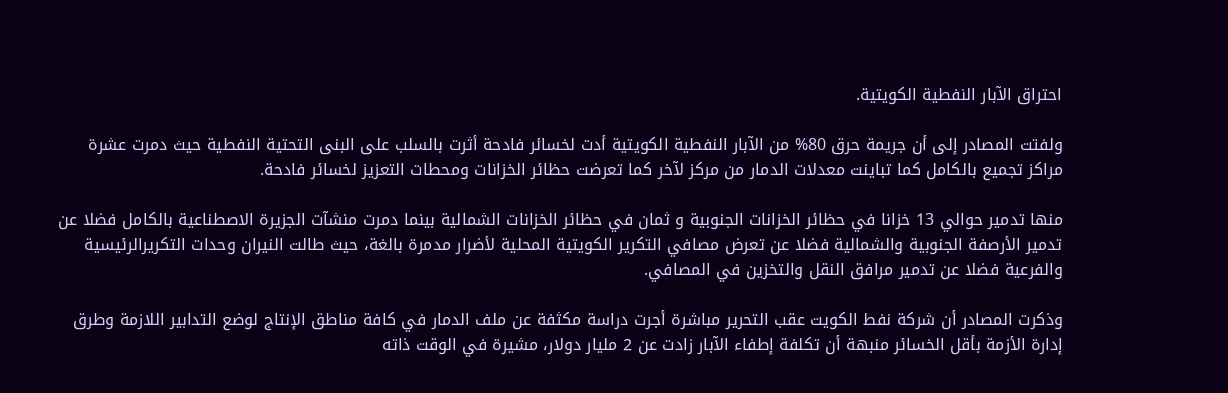احتراق الآبار النفطية الكويتية.

ولفتت المصادر إلى أن جريمة حرق 80% من الآبار النفطية الكويتية أدت لخسائر فادحة أثرت بالسلب على البنى التحتية النفطية حيث دمرت عشرة مراكز تجميع بالكامل كما تباينت معدلات الدمار من مركز لآخر كما تعرضت حظائر الخزانات ومحطات التعزيز لخسائر فادحة.

منها تدمير حوالي 13 خزانا في حظائر الخزانات الجنوبية و ثمان في حظائر الخزانات الشمالية بينما دمرت منشآت الجزيرة الاصطناعية بالكامل فضلا عن تدمير الأرصفة الجنوبية والشمالية فضلا عن تعرض مصافي التكرير الكويتية المحلية لأضرار مدمرة بالغة، حيث طالت النيران وحدات التكريرالرئيسية والفرعية فضلا عن تدمير مرافق النقل والتخزين في المصافي.

وذكرت المصادر أن شركة نفط الكويت عقب التحرير مباشرة أجرت دراسة مكثفة عن ملف الدمار في كافة مناطق الإنتاج لوضع التدابير اللازمة وطرق إدارة الأزمة بأقل الخسائر منبهة أن تكلفة إطفاء الآبار زادت عن 2 مليار دولار، مشيرة في الوقت ذاته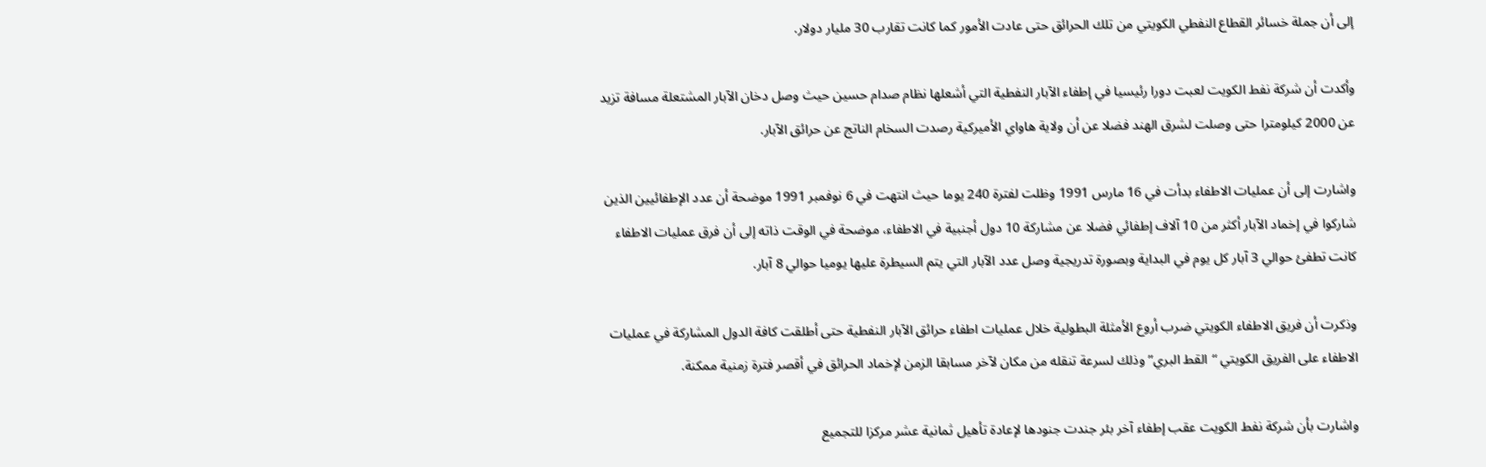إلى أن جملة خسائر القطاع النفطي الكويتي من تلك الحرائق حتى عادت الأمور كما كانت تقارب 30 مليار دولار.

وأكدت أن شركة نفط الكويت لعبت دورا رئيسيا في إطفاء الآبار النفطية التي أشعلها نظام صدام حسين حيث وصل دخان الآبار المشتعلة مسافة تزيد عن 2000 كيلومترا حتى وصلت لشرق الهند فضلا عن أن ولاية هاواي الأميركية رصدت السخام الناتج عن حرائق الآبار.

واشارت إلى أن عمليات الاطفاء بدأت في 16 مارس 1991 وظلت لفترة 240 يوما حيث انتهت في 6 نوفمبر 1991 موضحة أن عدد الإطفائيين الذين شاركوا في إخماد الآبار أكثر من 10 آلاف إطفائي فضلا عن مشاركة 10 دول أجنبية في الاطفاء، موضحة في الوقت ذاته إلى أن فرق عمليات الاطفاء كانت تطفئ حوالي 3 آبار كل يوم في البداية وبصورة تدريجية وصل عدد الآبار التي يتم السيطرة عليها يوميا حوالي 8 آبار.

وذكرت أن فريق الاطفاء الكويتي ضرب أروع الأمثلة البطولية خلال عمليات اطفاء حرائق الآبار النفطية حتى أطلقت كافة الدول المشاركة في عمليات الاطفاء على الفريق الكويتي “القط البري” وذلك لسرعة تنقله من مكان لآخر مسابقا الزمن لإخماد الحرائق في أقصر فترة زمنية ممكنة.

واشارت بأن شركة نفط الكويت عقب إطفاء آخر بئر جندت جنودها لإعادة تأهيل ثمانية عشر مركزا للتجميع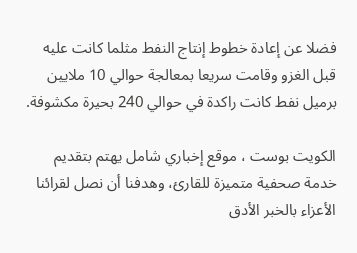فضلا عن إعادة خطوط إنتاج النفط مثلما كانت عليه قبل الغزو وقامت سريعا بمعالجة حوالي 10 ملايين برميل نفط كانت راكدة في حوالي 240 بحيرة مكشوفة.

الكويت بوست ، موقع إخباري شامل يهتم بتقديم خدمة صحفية متميزة للقارئ، وهدفنا أن نصل لقرائنا الأعزاء بالخبر الأدق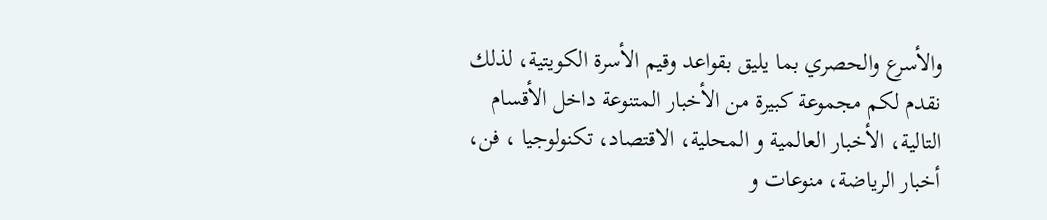والأسرع والحصري بما يليق بقواعد وقيم الأسرة الكويتية، لذلك نقدم لكم مجموعة كبيرة من الأخبار المتنوعة داخل الأقسام التالية، الأخبار العالمية و المحلية، الاقتصاد، تكنولوجيا ، فن، أخبار الرياضة، منوعات و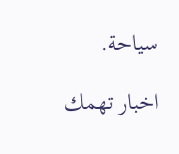سياحة.

اخبار تهمك